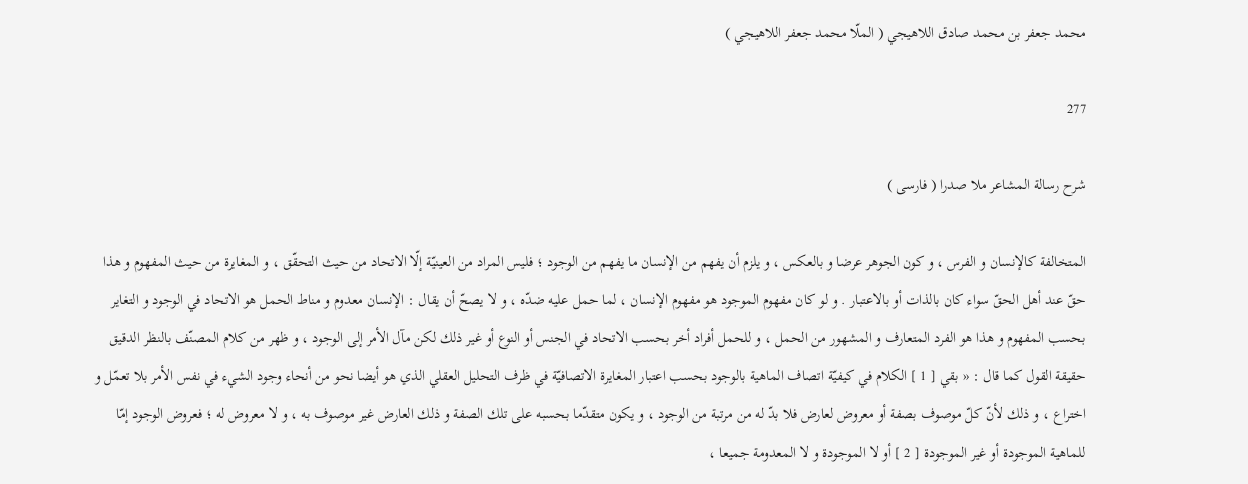محمد جعفر بن محمد صادق اللاهيجي ( الملّا محمد جعفر اللاهيجي )

277

شرح رسالة المشاعر ملا صدرا ( فارسى )

المتخالفة كالإنسان و الفرس ، و كون الجوهر عرضا و بالعكس ، و يلزم أن يفهم من الإنسان ما يفهم من الوجود ؛ فليس المراد من العينيّة إلّا الاتحاد من حيث التحقّق ، و المغايرة من حيث المفهوم و هذا حقّ عند أهل الحقّ سواء كان بالذات أو بالاعتبار . و لو كان مفهوم الموجود هو مفهوم الإنسان ، لما حمل عليه ضدّه ، و لا يصحّ أن يقال : الإنسان معدوم و مناط الحمل هو الاتحاد في الوجود و التغاير بحسب المفهوم و هذا هو الفرد المتعارف و المشهور من الحمل ، و للحمل أفراد أخر بحسب الاتحاد في الجنس أو النوع أو غير ذلك لكن مآل الأمر إلى الوجود ، و ظهر من كلام المصنّف بالنظر الدقيق حقيقة القول كما قال : « بقي [ 1 ] الكلام في كيفيّة اتصاف الماهية بالوجود بحسب اعتبار المغايرة الاتصافيّة في ظرف التحليل العقلي الذي هو أيضا نحو من أنحاء وجود الشيء في نفس الأمر بلا تعمّل و اختراع ، و ذلك لأنّ كلّ موصوف بصفة أو معروض لعارض فلا بدّ له من مرتبة من الوجود ، و يكون متقدّما بحسبه على تلك الصفة و ذلك العارض غير موصوف به ، و لا معروض له ؛ فعروض الوجود إمّا للماهية الموجودة أو غير الموجودة [ 2 ] أو لا الموجودة و لا المعدومة جميعا ،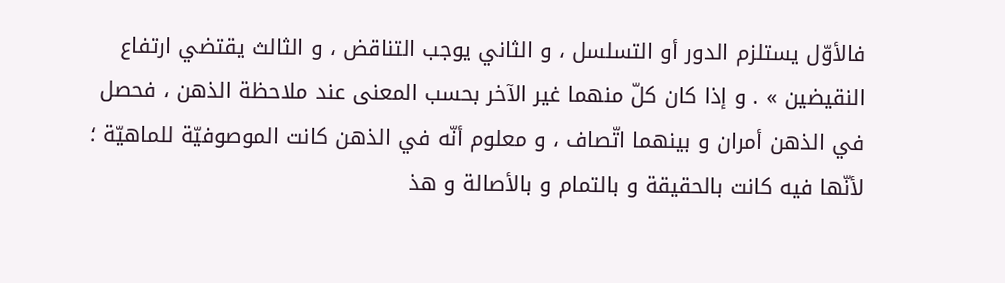فالأوّل يستلزم الدور أو التسلسل ، و الثاني يوجب التناقض ، و الثالث يقتضي ارتفاع النقيضين » . و إذا كان كلّ منهما غير الآخر بحسب المعنى عند ملاحظة الذهن ، فحصل في الذهن أمران و بينهما اتّصاف ، و معلوم أنّه في الذهن كانت الموصوفيّة للماهيّة ؛ لأنّها فيه كانت بالحقيقة و بالتمام و بالأصالة و هذ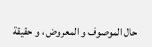حال الموصوف و المعروض ، و حقيقة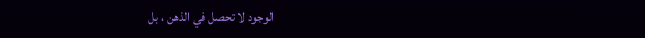الوجود لا تحصل في الذهن ، بل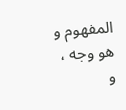المفهوم و هو وجه ، و